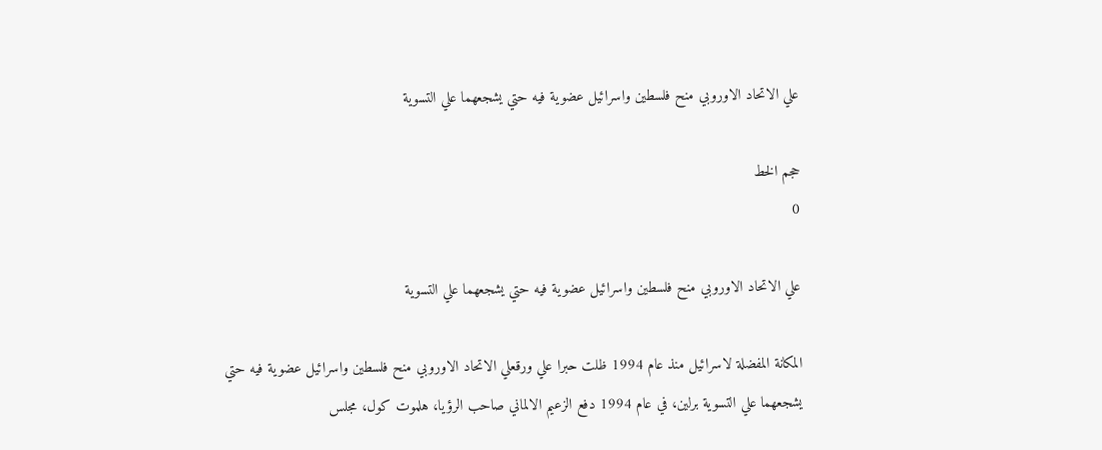علي الاتحاد الاوروبي منح فلسطين واسرائيل عضوية فيه حتي يشجعهما علي التسوية

حجم الخط
0

علي الاتحاد الاوروبي منح فلسطين واسرائيل عضوية فيه حتي يشجعهما علي التسوية

المكانة المفضلة لاسرائيل منذ عام 1994 ظلت حبرا علي ورقعلي الاتحاد الاوروبي منح فلسطين واسرائيل عضوية فيه حتي يشجعهما علي التسوية برلين، في عام 1994 دفع الزعيم الالماني صاحب الرؤيا، هلموت كول، مجلس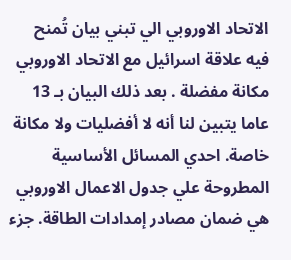الاتحاد الاوروبي الي تبني بيان تُمنح فيه علاقة اسرائيل مع الاتحاد الاوروبي مكانة مفضلة . بعد ذلك البيان بـ 13 عاما يتبين لنا أنه لا أفضليات ولا مكانة خاصة. احدي المسائل الأساسية المطروحة علي جدول الاعمال الاوروبي هي ضمان مصادر إمدادات الطاقة. جزء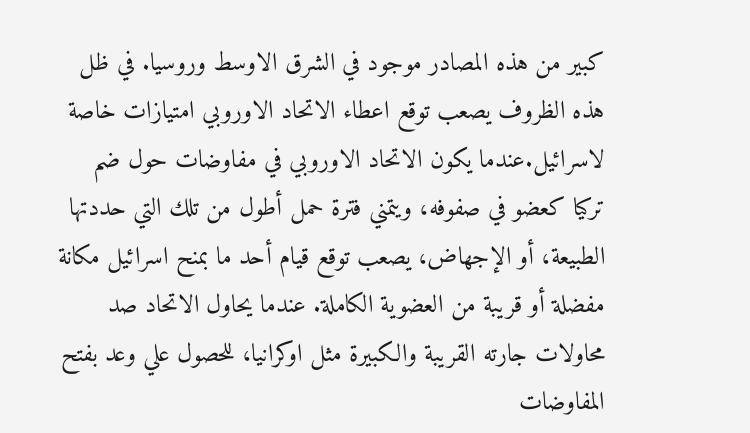كبير من هذه المصادر موجود في الشرق الاوسط وروسيا. في ظل هذه الظروف يصعب توقع اعطاء الاتحاد الاوروبي امتيازات خاصة لاسرائيل.عندما يكون الاتحاد الاوروبي في مفاوضات حول ضم تركيا كعضو في صفوفه، ويتمني فترة حمل أطول من تلك التي حددتها الطبيعة، أو الإجهاض، يصعب توقع قيام أحد ما بمنح اسرائيل مكانة مفضلة أو قريبة من العضوية الكاملة. عندما يحاول الاتحاد صد محاولات جارته القريبة والكبيرة مثل اوكرانيا، للحصول علي وعد بفتح المفاوضات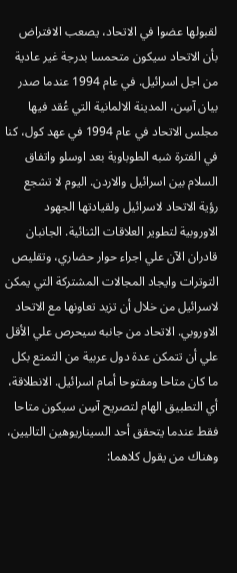لقبولها عضوا في الاتحاد، يصعب الافتراض بأن الاتحاد سيكون متحمسا بدرجة غير عادية من اجل اسرائيل. في عام 1994 عندما صدر بيان آسِن، المدينة الالمانية التي عُقد فيها مجلس الاتحاد في عام 1994 في عهد كول، كنا في الفترة شبه الطوباوية بعد اوسلو واتفاق السلام بين اسرائيل والاردن. اليوم لا تشجع رؤية الاتحاد لاسرائيل ولقيادتها الجهود الاوروبية لتطوير العلاقات الثنائية. الجانبان قادران الآن علي اجراء حوار حضاري، وتقليص التوترات وايجاد المجالات المشتركة التي يمكن لاسرائيل من خلال أن تزيد تعاونها مع الاتحاد الاوروبي. الاتحاد من جانبه سيحرص علي الأقل علي أن تتمكن عدة دول عربية من التمتع بكل ما كان متاحا ومفتوحا أمام اسرائيل. الانطلاقة، أي التطبيق الهام لتصريح آسِن سيكون متاحا فقط عندما يتحقق أحد السيناريوهين التاليين، وهناك من يقول كلاهما: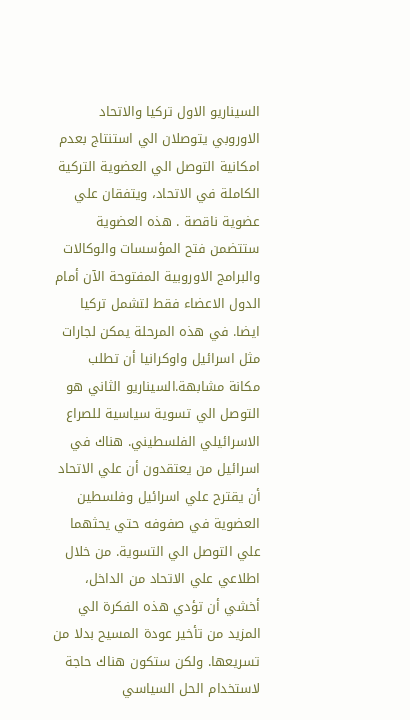السيناريو الاول تركيا والاتحاد الاوروبي يتوصلان الي استنتاج بعدم امكانية التوصل الي العضوية التركية الكاملة في الاتحاد، ويتفقان علي عضوية ناقصة . هذه العضوية ستتضمن فتح المؤسسات والوكالات والبرامج الاوروبية المفتوحة الآن أمام الدول الاعضاء فقط لتشمل تركيا ايضا. في هذه المرحلة يمكن لجارات مثل اسرائيل واوكرانيا أن تطلب مكانة مشابهة.السيناريو الثاني هو التوصل الي تسوية سياسية للصراع الاسرائيلي الفلسطيني. هناك في اسرائيل من يعتقدون أن علي الاتحاد أن يقترح علي اسرائيل وفلسطين العضوية في صفوفه حتي يحثهما علي التوصل الي التسوية. من خلال اطلاعي علي الاتحاد من الداخل، أخشي أن تؤدي هذه الفكرة الي المزيد من تأخير عودة المسيح بدلا من تسريعها. ولكن ستكون هناك حاجة لاستخدام الحل السياسي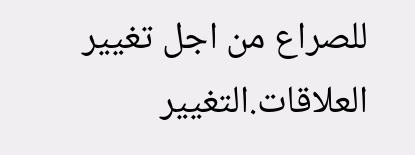للصراع من اجل تغيير العلاقات.التغيير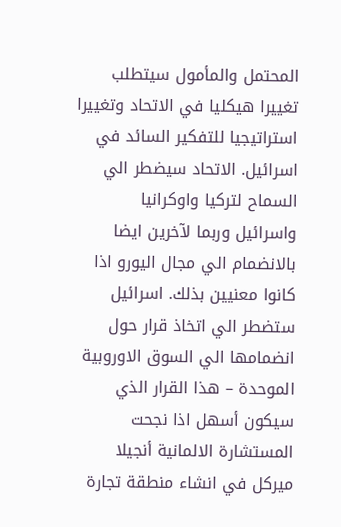المحتمل والمأمول سيتطلب تغييرا هيكليا في الاتحاد وتغييرا استراتيجيا للتفكير السائد في اسرائيل. الاتحاد سيضطر الي السماح لتركيا واوكرانيا واسرائيل وربما لآخرين ايضا بالانضمام الي مجال اليورو اذا كانوا معنيين بذلك. اسرائيل ستضطر الي اتخاذ قرار حول انضمامها الي السوق الاوروبية الموحدة – هذا القرار الذي سيكون أسهل اذا نجحت المستشارة الالمانية أنجيلا ميركل في انشاء منطقة تجارة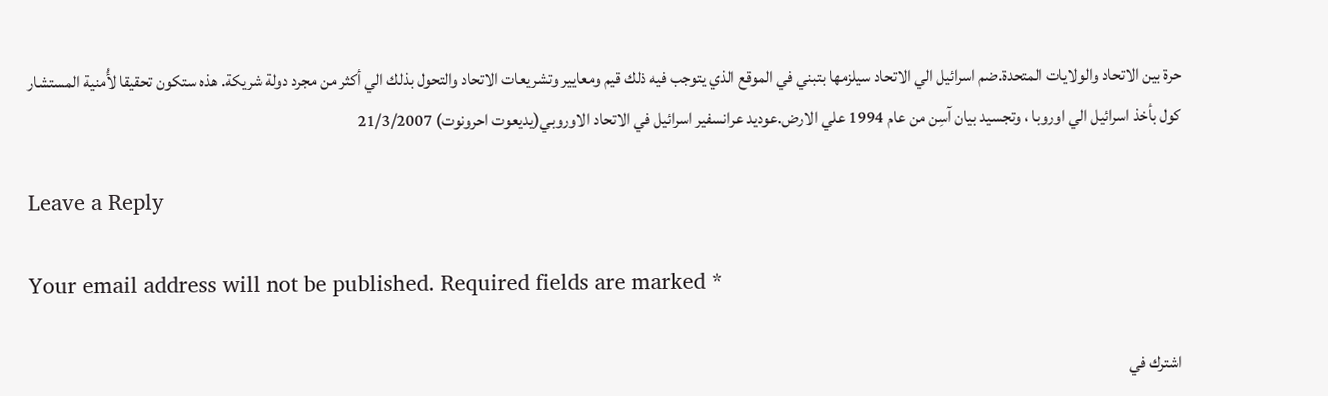حرة بين الاتحاد والولايات المتحدة.ضم اسرائيل الي الاتحاد سيلزمها بتبني في الموقع الذي يتوجب فيه ذلك قيم ومعايير وتشريعات الاتحاد والتحول بذلك الي أكثر من مجرد دولة شريكة. هذه ستكون تحقيقا لأُمنية المستشار كول بأخذ اسرائيل الي اوروبا ، وتجسيد بيان آسِن من عام 1994 علي الارض.عوديد عرانسفير اسرائيل في الاتحاد الاوروبي(يديعوت احرونوت) 21/3/2007

Leave a Reply

Your email address will not be published. Required fields are marked *

اشترك في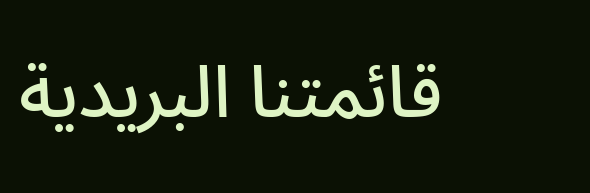قائمتنا البريدية